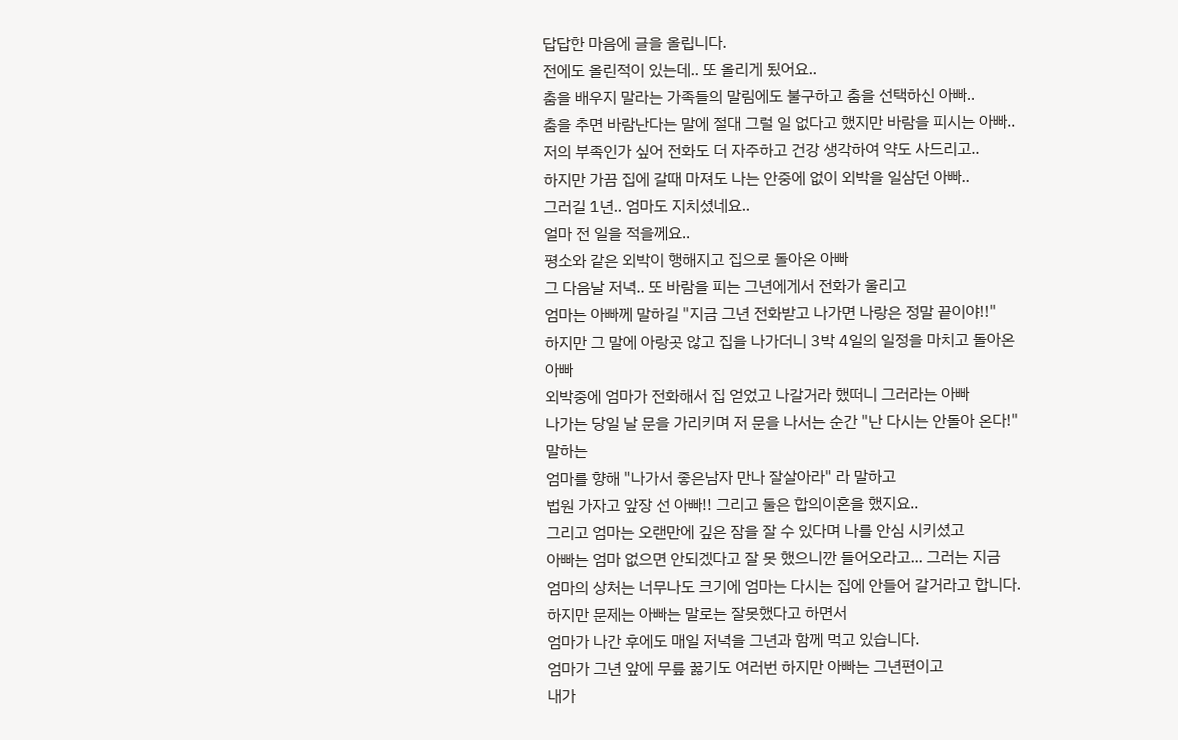답답한 마음에 글을 올립니다.
전에도 올린적이 있는데.. 또 올리게 됬어요..
춤을 배우지 말라는 가족들의 말림에도 불구하고 춤을 선택하신 아빠..
춤을 추면 바람난다는 말에 절대 그럴 일 없다고 했지만 바람을 피시는 아빠..
저의 부족인가 싶어 전화도 더 자주하고 건강 생각하여 약도 사드리고..
하지만 가끔 집에 갈때 마져도 나는 안중에 없이 외박을 일삼던 아빠..
그러길 1년.. 엄마도 지치셨네요..
얼마 전 일을 적을께요..
평소와 같은 외박이 행해지고 집으로 돌아온 아빠
그 다음날 저녁.. 또 바람을 피는 그년에게서 전화가 울리고
엄마는 아빠께 말하길 "지금 그년 전화받고 나가면 나랑은 정말 끝이야!!"
하지만 그 말에 아랑곳 않고 집을 나가더니 3박 4일의 일정을 마치고 돌아온 아빠
외박중에 엄마가 전화해서 집 얻었고 나갈거라 했떠니 그러라는 아빠
나가는 당일 날 문을 가리키며 저 문을 나서는 순간 "난 다시는 안돌아 온다!"말하는
엄마를 향해 "나가서 좋은남자 만나 잘살아라" 라 말하고
법원 가자고 앞장 선 아빠!! 그리고 둘은 합의이혼을 했지요..
그리고 엄마는 오랜만에 깊은 잠을 잘 수 있다며 나를 안심 시키셨고
아빠는 엄마 없으면 안되겠다고 잘 못 했으니깐 들어오라고... 그러는 지금
엄마의 상처는 너무나도 크기에 엄마는 다시는 집에 안들어 갈거라고 합니다.
하지만 문제는 아빠는 말로는 잘못했다고 하면서
엄마가 나간 후에도 매일 저녁을 그년과 함께 먹고 있습니다.
엄마가 그년 앞에 무릎 꿇기도 여러번 하지만 아빠는 그년편이고
내가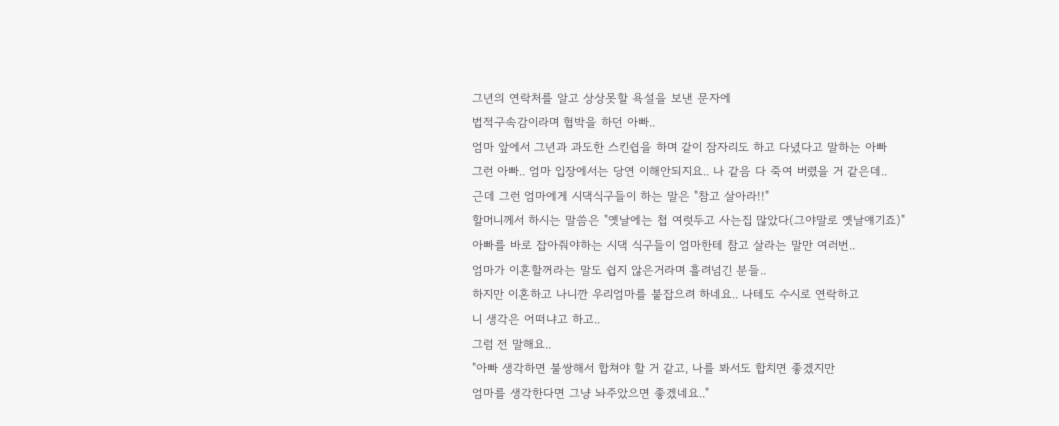그년의 연락처를 알고 상상못할 욕설을 보낸 문자에
법적구속감이라며 협박을 하던 아빠..
엄마 앞에서 그년과 과도한 스킨쉽을 하며 같이 잠자리도 하고 다녔다고 말하는 아빠
그런 아빠.. 엄마 입장에서는 당연 이해안되지요.. 나 같음 다 죽여 버렸을 거 같은데..
근데 그런 엄마에게 시댁식구들이 하는 말은 "참고 살아라!!"
할머니께서 하시는 말씀은 "옛날에는 첩 여럿두고 사는집 많았다(그야말로 옛날얘기죠)"
아빠를 바로 잡아줘야하는 시댁 식구들이 엄마한테 참고 살라는 말만 여러번..
엄마가 이혼할꺼라는 말도 쉽지 않은거라며 흘려넘긴 분들..
하지만 이혼하고 나니깐 우리엄마를 붙잡으려 하네요.. 나테도 수시로 연락하고
니 생각은 어떠냐고 하고..
그럼 전 말해요..
"아빠 생각하면 불쌍해서 합쳐야 할 거 같고, 나를 봐서도 합치면 좋겠지만
엄마를 생각한다면 그냥 놔주았으면 좋겠네요.."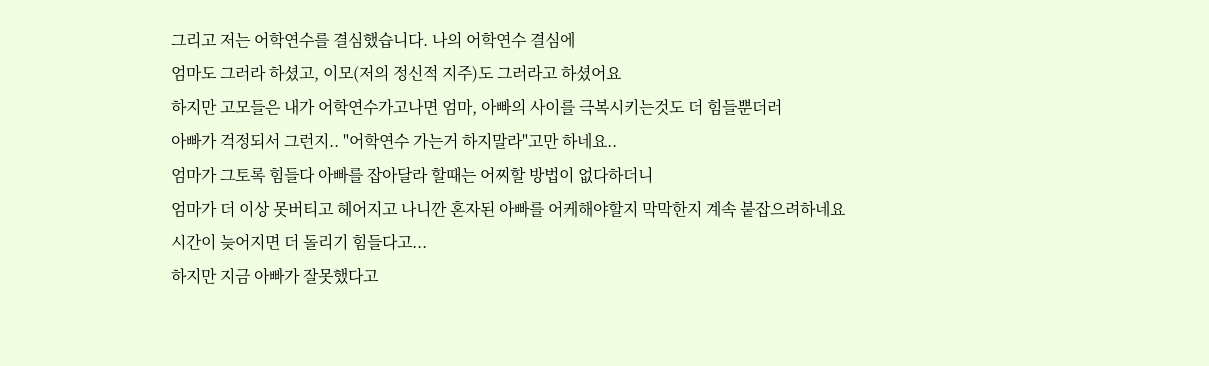그리고 저는 어학연수를 결심했습니다. 나의 어학연수 결심에
엄마도 그러라 하셨고, 이모(저의 정신적 지주)도 그러라고 하셨어요
하지만 고모들은 내가 어학연수가고나면 엄마, 아빠의 사이를 극복시키는것도 더 힘들뿐더러
아빠가 걱정되서 그런지.. "어학연수 가는거 하지말라"고만 하네요..
엄마가 그토록 힘들다 아빠를 잡아달라 할때는 어찌할 방법이 없다하더니
엄마가 더 이상 못버티고 헤어지고 나니깐 혼자된 아빠를 어케해야할지 막막한지 계속 붙잡으려하네요
시간이 늦어지면 더 돌리기 힘들다고...
하지만 지금 아빠가 잘못했다고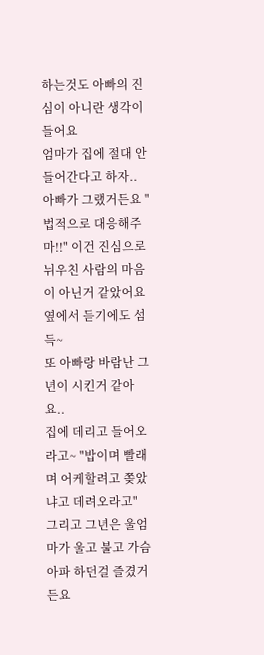하는것도 아빠의 진심이 아니란 생각이 들어요
엄마가 집에 절대 안들어간다고 하자..
아빠가 그랬거든요 " 법적으로 대응해주마!!" 이건 진심으로 뉘우친 사람의 마음이 아닌거 같았어요
옆에서 듣기에도 섬득~
또 아빠랑 바람난 그년이 시킨거 같아요..
집에 데리고 들어오라고~ "밥이며 빨래며 어케할려고 쫒았냐고 데려오라고"
그리고 그년은 울엄마가 울고 불고 가슴아파 하던걸 즐겼거든요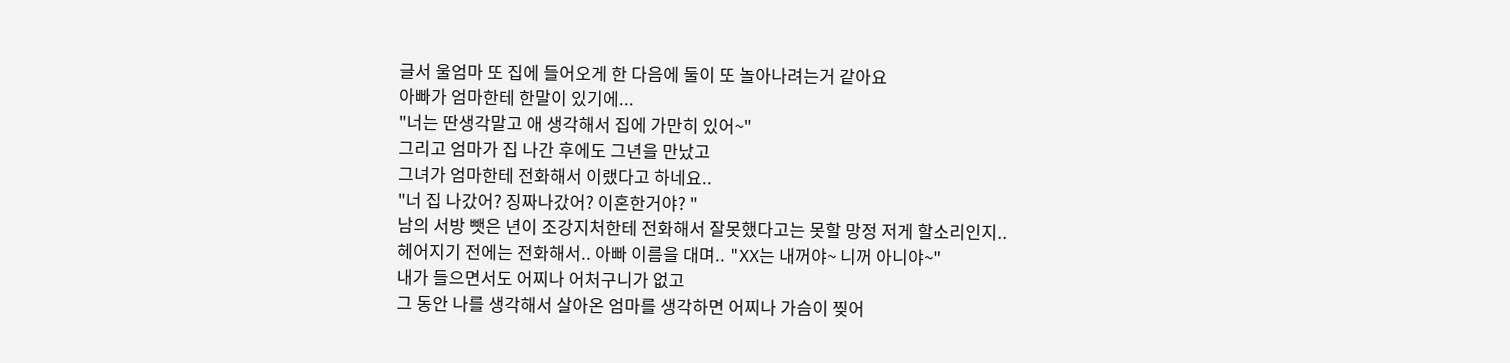글서 울엄마 또 집에 들어오게 한 다음에 둘이 또 놀아나려는거 같아요
아빠가 엄마한테 한말이 있기에...
"너는 딴생각말고 애 생각해서 집에 가만히 있어~"
그리고 엄마가 집 나간 후에도 그년을 만났고
그녀가 엄마한테 전화해서 이랬다고 하네요..
"너 집 나갔어? 징짜나갔어? 이혼한거야? "
남의 서방 뺏은 년이 조강지처한테 전화해서 잘못했다고는 못할 망정 저게 할소리인지..
헤어지기 전에는 전화해서.. 아빠 이름을 대며.. "XX는 내꺼야~ 니꺼 아니야~"
내가 들으면서도 어찌나 어처구니가 없고
그 동안 나를 생각해서 살아온 엄마를 생각하면 어찌나 가슴이 찢어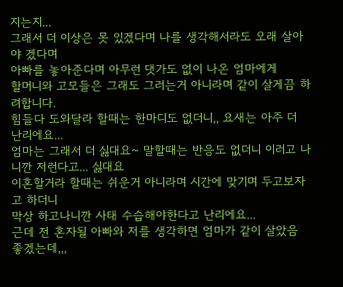지는지...
그래서 더 이상은 못 있겠다며 나를 생각해서라도 오래 살아야 겠다며
아빠를 놓아준다며 아무런 댓가도 없이 나온 엄마에게
할머니와 고모들은 그래도 그러는거 아니라며 같이 살게끔 하려합니다.
힘들다 도와달라 할때는 한마디도 없더니,, 요새는 아주 더 난리에요...
엄마는 그래서 더 싫대요~ 말할때는 반응도 없더니 이러고 나니깐 저런다고... 싫대요
이혼할거라 할때는 쉬운거 아니라며 시간에 맞기며 두고보자고 하더니
막상 하고나니깐 사태 수습해야한다고 난리에요...
근데 전 혼자될 아빠와 저를 생각하면 엄마가 같이 살았음 좋겠는데,,,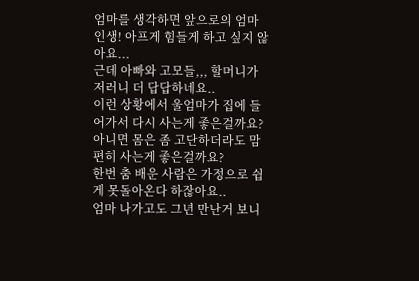엄마를 생각하면 앞으로의 엄마 인생! 아프게 힘들게 하고 싶지 않아요...
근데 아빠와 고모들,,, 할머니가 저러니 더 답답하네요..
이런 상황에서 울엄마가 집에 들어가서 다시 사는게 좋은걸까요?
아니면 몸은 좀 고단하더라도 맘 편히 사는게 좋은걸까요?
한번 춤 배운 사람은 가정으로 쉽게 못돌아온다 하잖아요..
엄마 나가고도 그년 만난거 보니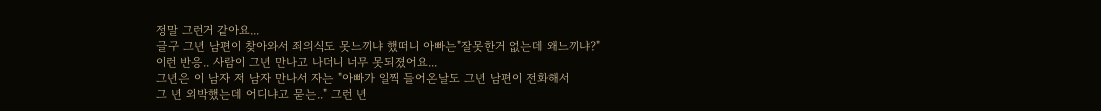정말 그런거 같아요...
글구 그년 남편이 찾아와서 죄의식도 못느끼냐 했떠니 아빠는"잘못한거 없는데 왜느끼냐?"
이런 반응.. 사람이 그년 만나고 나더니 너무 못되졌어요...
그년은 이 남자 저 남자 만나서 자는 "아빠가 일찍 들어온날도 그년 남편이 전화해서
그 년 외박했는데 어디냐고 묻는.." 그런 년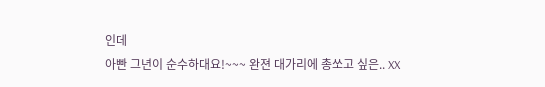인데
아빤 그년이 순수하대요!~~~ 완젼 대가리에 총쏘고 싶은.. XX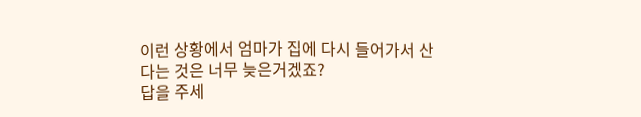이런 상황에서 엄마가 집에 다시 들어가서 산다는 것은 너무 늦은거겠죠?
답을 주세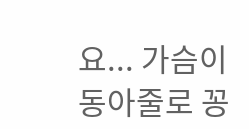요... 가슴이 동아줄로 꽁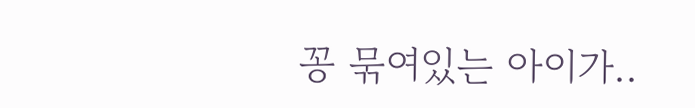꽁 묶여있는 아이가..